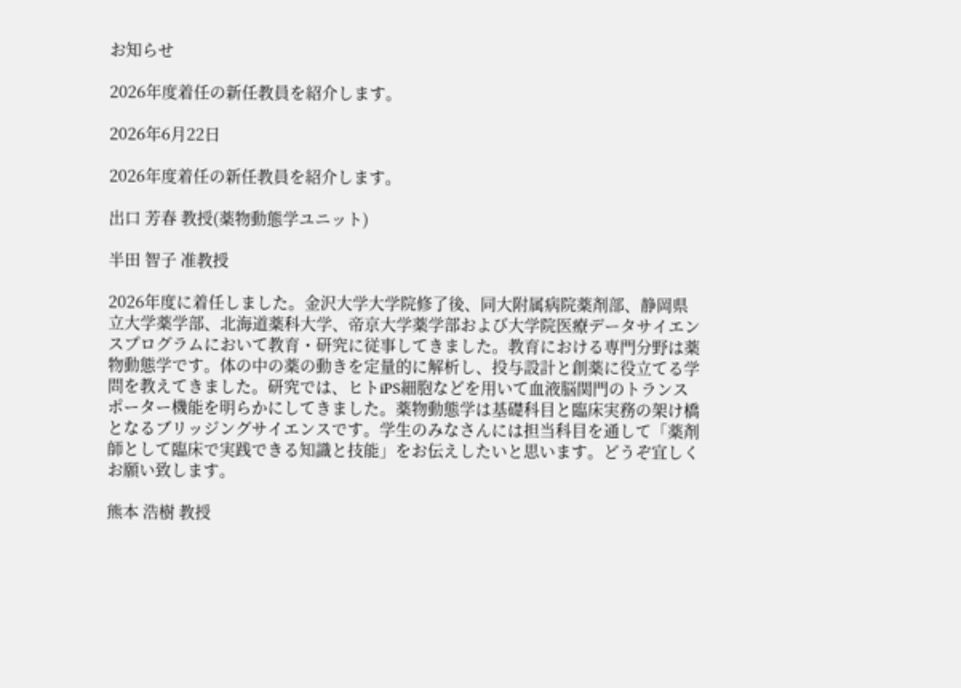お知らせ

2026年度着任の新任教員を紹介します。

2026年6月22日

2026年度着任の新任教員を紹介します。

出口 芳春 教授(薬物動態学ユニット)

半田 智子 准教授

2026年度に着任しました。金沢大学大学院修了後、同大附属病院薬剤部、静岡県立大学薬学部、北海道薬科大学、帝京大学薬学部および大学院医療データサイエンスプログラムにおいて教育・研究に従事してきました。教育における専門分野は薬物動態学です。体の中の薬の動きを定量的に解析し、投与設計と創薬に役立てる学問を教えてきました。研究では、ヒトiPS細胞などを用いて血液脳関門のトランスポーター機能を明らかにしてきました。薬物動態学は基礎科目と臨床実務の架け橋となるブリッジングサイエンスです。学生のみなさんには担当科目を通して「薬剤師として臨床で実践できる知識と技能」をお伝えしたいと思います。どうぞ宜しくお願い致します。

熊本 浩樹 教授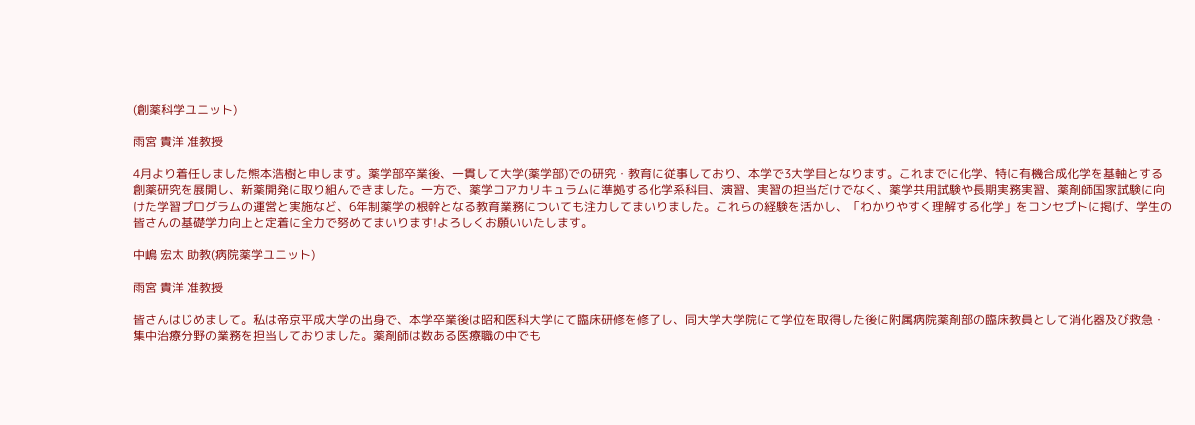(創薬科学ユニット)

雨宮 貴洋 准教授

4月より着任しました熊本浩樹と申します。薬学部卒業後、一貫して大学(薬学部)での研究・教育に従事しており、本学で3大学目となります。これまでに化学、特に有機合成化学を基軸とする創薬研究を展開し、新薬開発に取り組んできました。一方で、薬学コアカリキュラムに準拠する化学系科目、演習、実習の担当だけでなく、薬学共用試験や長期実務実習、薬剤師国家試験に向けた学習プログラムの運営と実施など、6年制薬学の根幹となる教育業務についても注力してまいりました。これらの経験を活かし、「わかりやすく理解する化学」をコンセプトに掲げ、学生の皆さんの基礎学力向上と定着に全力で努めてまいります!よろしくお願いいたします。

中嶋 宏太 助教(病院薬学ユニット)

雨宮 貴洋 准教授

皆さんはじめまして。私は帝京平成大学の出身で、本学卒業後は昭和医科大学にて臨床研修を修了し、同大学大学院にて学位を取得した後に附属病院薬剤部の臨床教員として消化器及び救急・集中治療分野の業務を担当しておりました。薬剤師は数ある医療職の中でも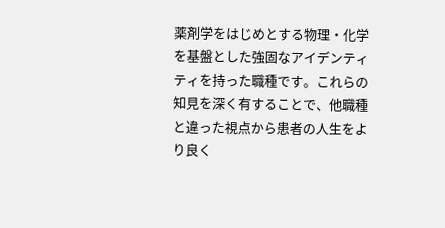薬剤学をはじめとする物理・化学を基盤とした強固なアイデンティティを持った職種です。これらの知見を深く有することで、他職種と違った視点から患者の人生をより良く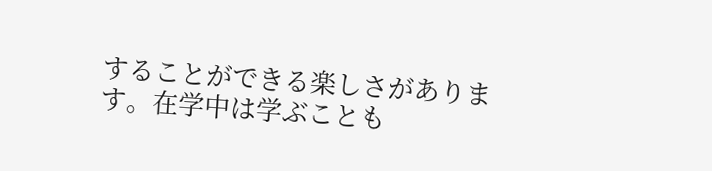することができる楽しさがあります。在学中は学ぶことも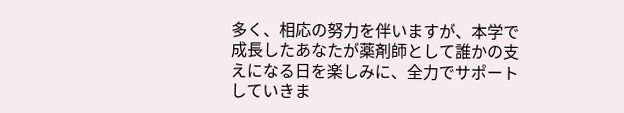多く、相応の努力を伴いますが、本学で成長したあなたが薬剤師として誰かの支えになる日を楽しみに、全力でサポートしていきま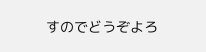すのでどうぞよろ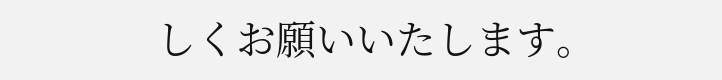しくお願いいたします。